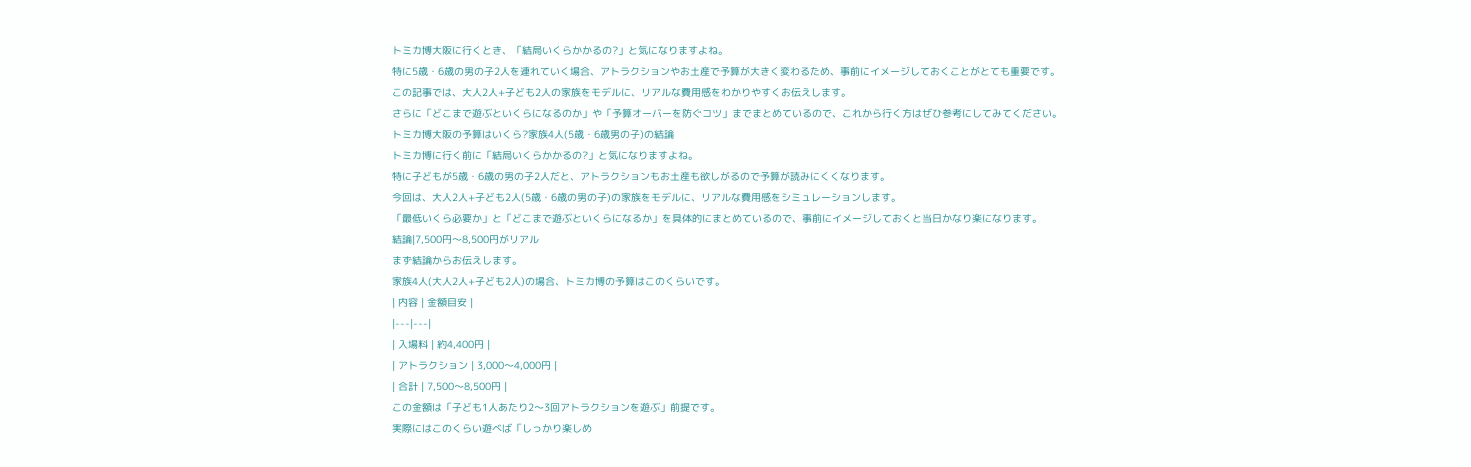トミカ博大阪に行くとき、「結局いくらかかるの?」と気になりますよね。
特に5歳・6歳の男の子2人を連れていく場合、アトラクションやお土産で予算が大きく変わるため、事前にイメージしておくことがとても重要です。
この記事では、大人2人+子ども2人の家族をモデルに、リアルな費用感をわかりやすくお伝えします。
さらに「どこまで遊ぶといくらになるのか」や「予算オーバーを防ぐコツ」までまとめているので、これから行く方はぜひ参考にしてみてください。
トミカ博大阪の予算はいくら?家族4人(5歳・6歳男の子)の結論
トミカ博に行く前に「結局いくらかかるの?」と気になりますよね。
特に子どもが5歳・6歳の男の子2人だと、アトラクションもお土産も欲しがるので予算が読みにくくなります。
今回は、大人2人+子ども2人(5歳・6歳の男の子)の家族をモデルに、リアルな費用感をシミュレーションします。
「最低いくら必要か」と「どこまで遊ぶといくらになるか」を具体的にまとめているので、事前にイメージしておくと当日かなり楽になります。
結論|7,500円〜8,500円がリアル
まず結論からお伝えします。
家族4人(大人2人+子ども2人)の場合、トミカ博の予算はこのくらいです。
| 内容 | 金額目安 |
|---|---|
| 入場料 | 約4,400円 |
| アトラクション | 3,000〜4,000円 |
| 合計 | 7,500〜8,500円 |
この金額は「子ども1人あたり2〜3回アトラクションを遊ぶ」前提です。
実際にはこのくらい遊べば「しっかり楽しめ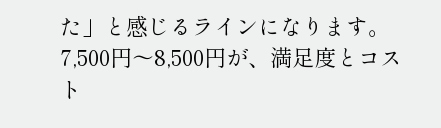た」と感じるラインになります。
7,500円〜8,500円が、満足度とコスト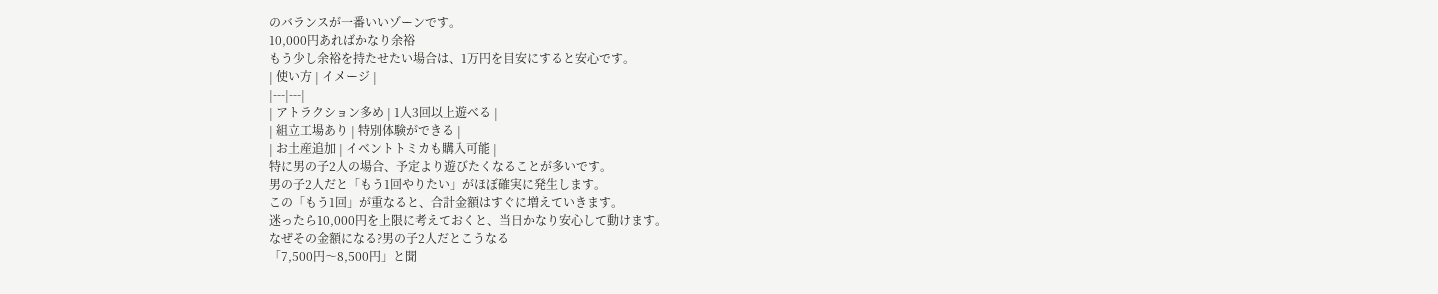のバランスが一番いいゾーンです。
10,000円あればかなり余裕
もう少し余裕を持たせたい場合は、1万円を目安にすると安心です。
| 使い方 | イメージ |
|---|---|
| アトラクション多め | 1人3回以上遊べる |
| 組立工場あり | 特別体験ができる |
| お土産追加 | イベントトミカも購入可能 |
特に男の子2人の場合、予定より遊びたくなることが多いです。
男の子2人だと「もう1回やりたい」がほぼ確実に発生します。
この「もう1回」が重なると、合計金額はすぐに増えていきます。
迷ったら10,000円を上限に考えておくと、当日かなり安心して動けます。
なぜその金額になる?男の子2人だとこうなる
「7,500円〜8,500円」と聞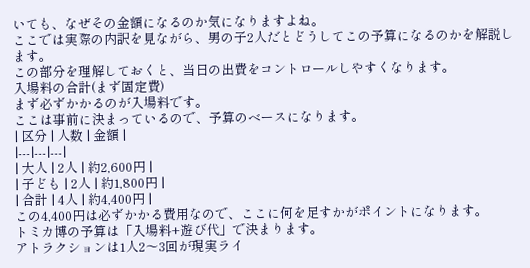いても、なぜその金額になるのか気になりますよね。
ここでは実際の内訳を見ながら、男の子2人だとどうしてこの予算になるのかを解説します。
この部分を理解しておくと、当日の出費をコントロールしやすくなります。
入場料の合計(まず固定費)
まず必ずかかるのが入場料です。
ここは事前に決まっているので、予算のベースになります。
| 区分 | 人数 | 金額 |
|---|---|---|
| 大人 | 2人 | 約2,600円 |
| 子ども | 2人 | 約1,800円 |
| 合計 | 4人 | 約4,400円 |
この4,400円は必ずかかる費用なので、ここに何を足すかがポイントになります。
トミカ博の予算は「入場料+遊び代」で決まります。
アトラクションは1人2〜3回が現実ライ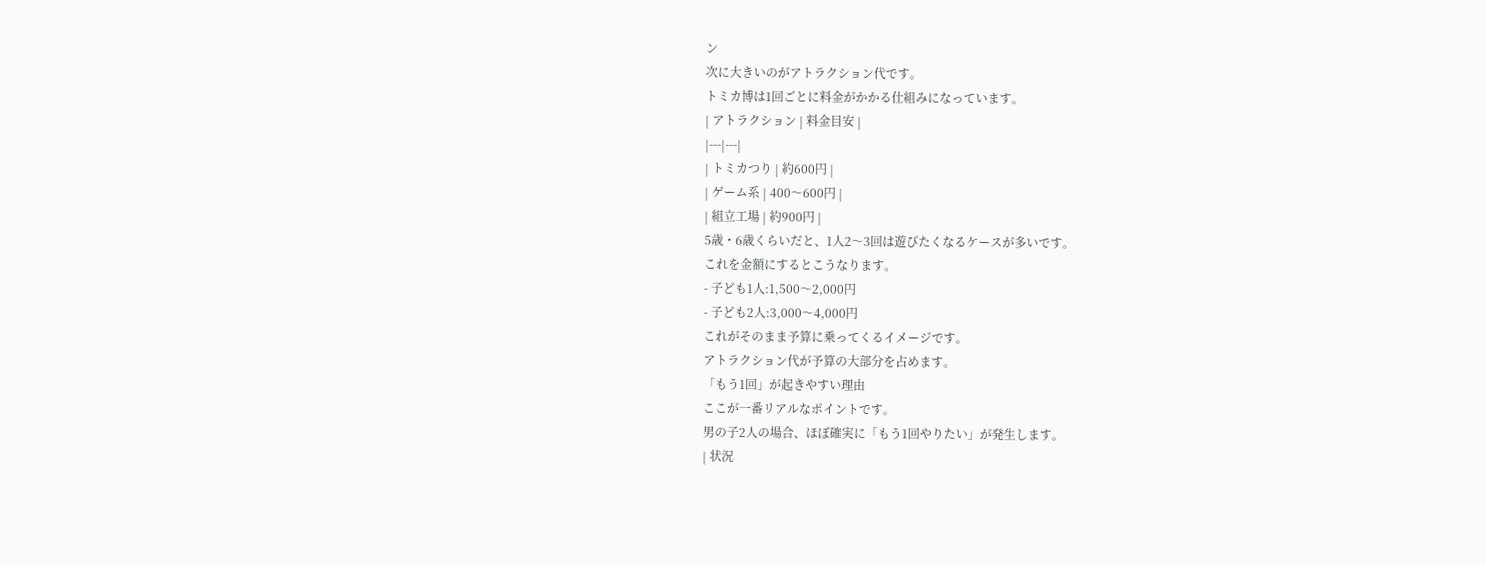ン
次に大きいのがアトラクション代です。
トミカ博は1回ごとに料金がかかる仕組みになっています。
| アトラクション | 料金目安 |
|---|---|
| トミカつり | 約600円 |
| ゲーム系 | 400〜600円 |
| 組立工場 | 約900円 |
5歳・6歳くらいだと、1人2〜3回は遊びたくなるケースが多いです。
これを金額にするとこうなります。
- 子ども1人:1,500〜2,000円
- 子ども2人:3,000〜4,000円
これがそのまま予算に乗ってくるイメージです。
アトラクション代が予算の大部分を占めます。
「もう1回」が起きやすい理由
ここが一番リアルなポイントです。
男の子2人の場合、ほぼ確実に「もう1回やりたい」が発生します。
| 状況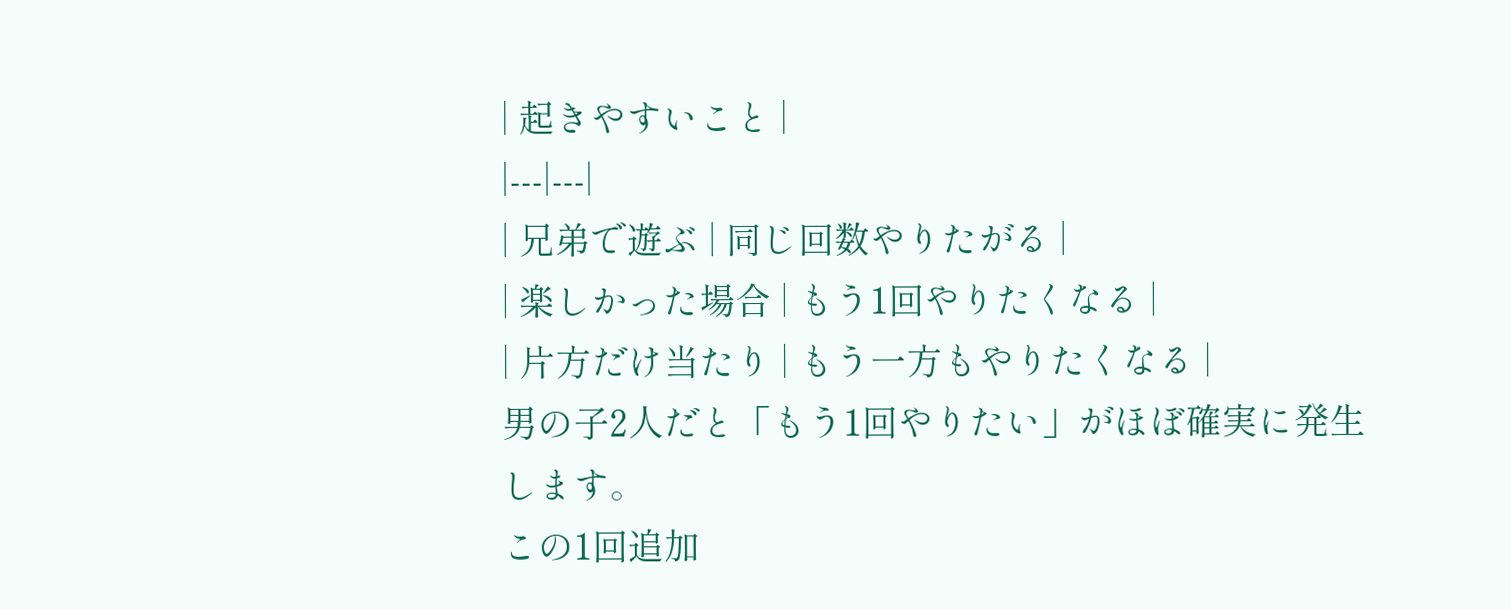| 起きやすいこと |
|---|---|
| 兄弟で遊ぶ | 同じ回数やりたがる |
| 楽しかった場合 | もう1回やりたくなる |
| 片方だけ当たり | もう一方もやりたくなる |
男の子2人だと「もう1回やりたい」がほぼ確実に発生します。
この1回追加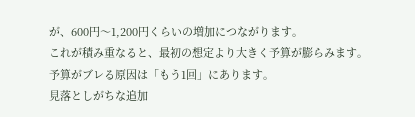が、600円〜1,200円くらいの増加につながります。
これが積み重なると、最初の想定より大きく予算が膨らみます。
予算がブレる原因は「もう1回」にあります。
見落としがちな追加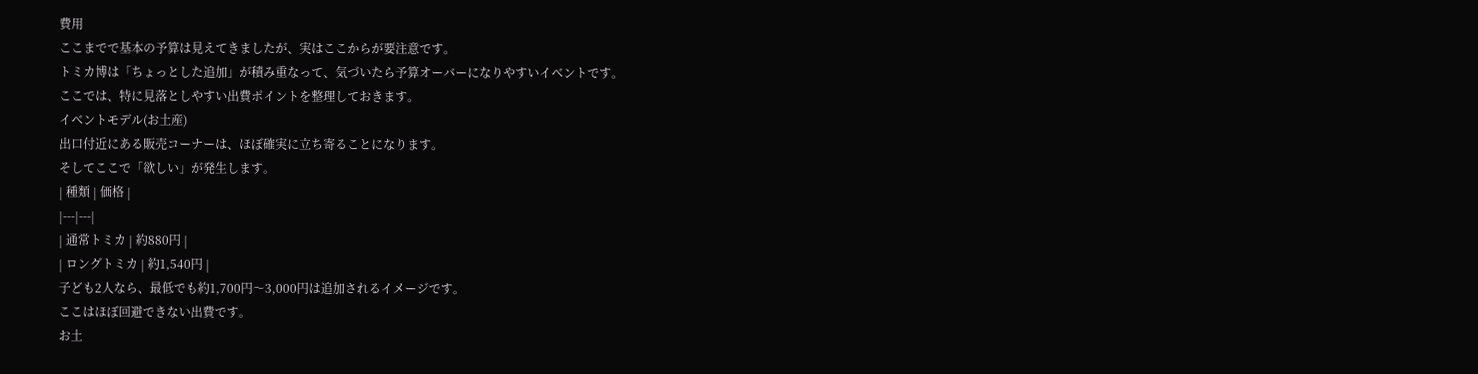費用
ここまでで基本の予算は見えてきましたが、実はここからが要注意です。
トミカ博は「ちょっとした追加」が積み重なって、気づいたら予算オーバーになりやすいイベントです。
ここでは、特に見落としやすい出費ポイントを整理しておきます。
イベントモデル(お土産)
出口付近にある販売コーナーは、ほぼ確実に立ち寄ることになります。
そしてここで「欲しい」が発生します。
| 種類 | 価格 |
|---|---|
| 通常トミカ | 約880円 |
| ロングトミカ | 約1,540円 |
子ども2人なら、最低でも約1,700円〜3,000円は追加されるイメージです。
ここはほぼ回避できない出費です。
お土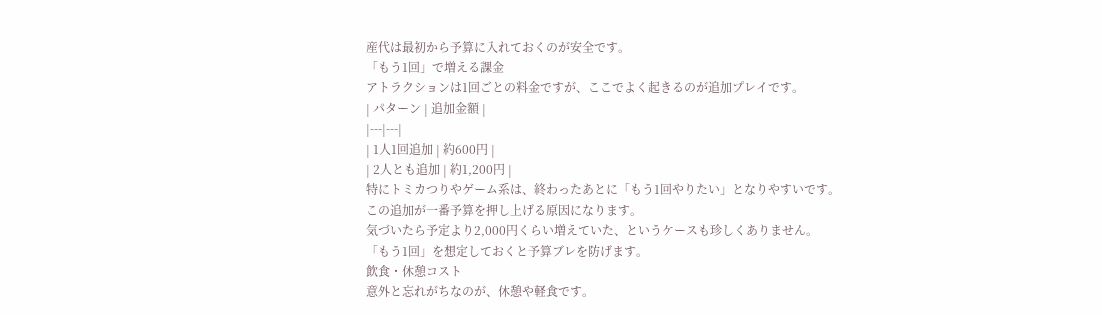産代は最初から予算に入れておくのが安全です。
「もう1回」で増える課金
アトラクションは1回ごとの料金ですが、ここでよく起きるのが追加プレイです。
| パターン | 追加金額 |
|---|---|
| 1人1回追加 | 約600円 |
| 2人とも追加 | 約1,200円 |
特にトミカつりやゲーム系は、終わったあとに「もう1回やりたい」となりやすいです。
この追加が一番予算を押し上げる原因になります。
気づいたら予定より2,000円くらい増えていた、というケースも珍しくありません。
「もう1回」を想定しておくと予算ブレを防げます。
飲食・休憩コスト
意外と忘れがちなのが、休憩や軽食です。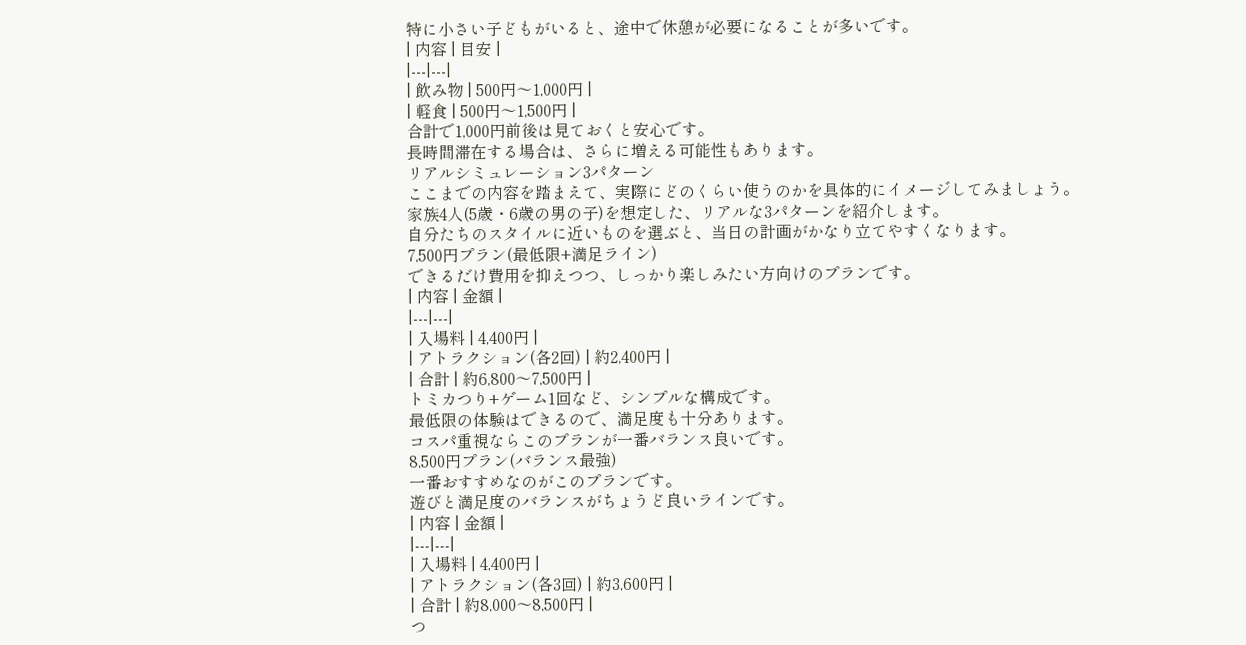特に小さい子どもがいると、途中で休憩が必要になることが多いです。
| 内容 | 目安 |
|---|---|
| 飲み物 | 500円〜1,000円 |
| 軽食 | 500円〜1,500円 |
合計で1,000円前後は見ておくと安心です。
長時間滞在する場合は、さらに増える可能性もあります。
リアルシミュレーション3パターン
ここまでの内容を踏まえて、実際にどのくらい使うのかを具体的にイメージしてみましょう。
家族4人(5歳・6歳の男の子)を想定した、リアルな3パターンを紹介します。
自分たちのスタイルに近いものを選ぶと、当日の計画がかなり立てやすくなります。
7,500円プラン(最低限+満足ライン)
できるだけ費用を抑えつつ、しっかり楽しみたい方向けのプランです。
| 内容 | 金額 |
|---|---|
| 入場料 | 4,400円 |
| アトラクション(各2回) | 約2,400円 |
| 合計 | 約6,800〜7,500円 |
トミカつり+ゲーム1回など、シンプルな構成です。
最低限の体験はできるので、満足度も十分あります。
コスパ重視ならこのプランが一番バランス良いです。
8,500円プラン(バランス最強)
一番おすすめなのがこのプランです。
遊びと満足度のバランスがちょうど良いラインです。
| 内容 | 金額 |
|---|---|
| 入場料 | 4,400円 |
| アトラクション(各3回) | 約3,600円 |
| 合計 | 約8,000〜8,500円 |
つ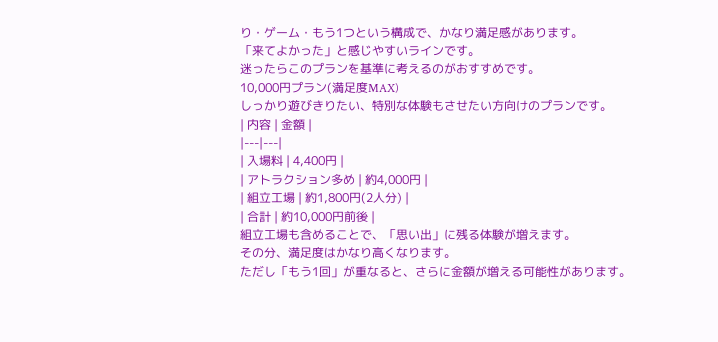り・ゲーム・もう1つという構成で、かなり満足感があります。
「来てよかった」と感じやすいラインです。
迷ったらこのプランを基準に考えるのがおすすめです。
10,000円プラン(満足度MAX)
しっかり遊びきりたい、特別な体験もさせたい方向けのプランです。
| 内容 | 金額 |
|---|---|
| 入場料 | 4,400円 |
| アトラクション多め | 約4,000円 |
| 組立工場 | 約1,800円(2人分) |
| 合計 | 約10,000円前後 |
組立工場も含めることで、「思い出」に残る体験が増えます。
その分、満足度はかなり高くなります。
ただし「もう1回」が重なると、さらに金額が増える可能性があります。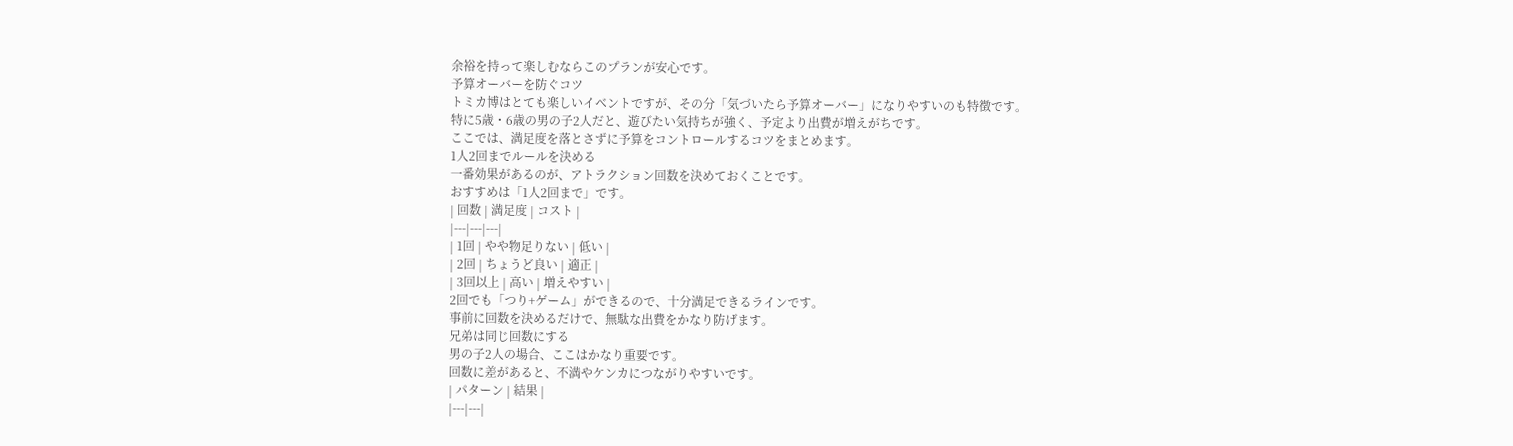余裕を持って楽しむならこのプランが安心です。
予算オーバーを防ぐコツ
トミカ博はとても楽しいイベントですが、その分「気づいたら予算オーバー」になりやすいのも特徴です。
特に5歳・6歳の男の子2人だと、遊びたい気持ちが強く、予定より出費が増えがちです。
ここでは、満足度を落とさずに予算をコントロールするコツをまとめます。
1人2回までルールを決める
一番効果があるのが、アトラクション回数を決めておくことです。
おすすめは「1人2回まで」です。
| 回数 | 満足度 | コスト |
|---|---|---|
| 1回 | やや物足りない | 低い |
| 2回 | ちょうど良い | 適正 |
| 3回以上 | 高い | 増えやすい |
2回でも「つり+ゲーム」ができるので、十分満足できるラインです。
事前に回数を決めるだけで、無駄な出費をかなり防げます。
兄弟は同じ回数にする
男の子2人の場合、ここはかなり重要です。
回数に差があると、不満やケンカにつながりやすいです。
| パターン | 結果 |
|---|---|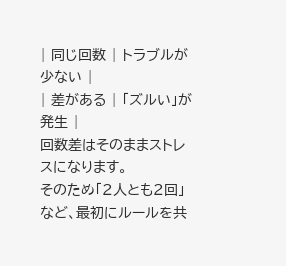| 同じ回数 | トラブルが少ない |
| 差がある | 「ズルい」が発生 |
回数差はそのままストレスになります。
そのため「2人とも2回」など、最初にルールを共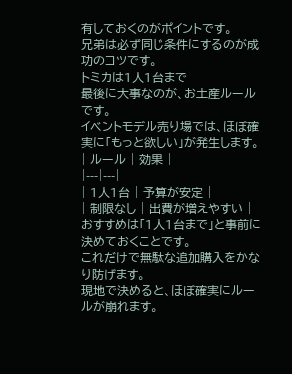有しておくのがポイントです。
兄弟は必ず同じ条件にするのが成功のコツです。
トミカは1人1台まで
最後に大事なのが、お土産ルールです。
イベントモデル売り場では、ほぼ確実に「もっと欲しい」が発生します。
| ルール | 効果 |
|---|---|
| 1人1台 | 予算が安定 |
| 制限なし | 出費が増えやすい |
おすすめは「1人1台まで」と事前に決めておくことです。
これだけで無駄な追加購入をかなり防げます。
現地で決めると、ほぼ確実にルールが崩れます。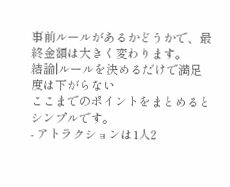事前ルールがあるかどうかで、最終金額は大きく変わります。
結論|ルールを決めるだけで満足度は下がらない
ここまでのポイントをまとめるとシンプルです。
- アトラクションは1人2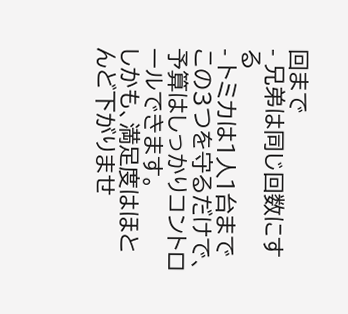回まで
- 兄弟は同じ回数にする
- トミカは1人1台まで
この3つを守るだけで、予算はしっかりコントロールできます。
しかも、満足度はほとんど下がりませ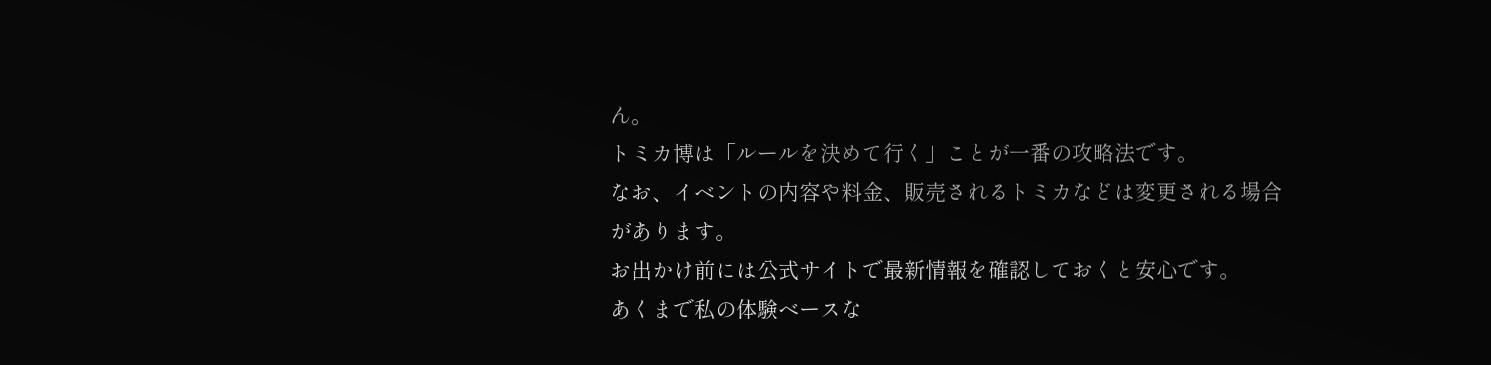ん。
トミカ博は「ルールを決めて行く」ことが一番の攻略法です。
なお、イベントの内容や料金、販売されるトミカなどは変更される場合があります。
お出かけ前には公式サイトで最新情報を確認しておくと安心です。
あくまで私の体験ベースな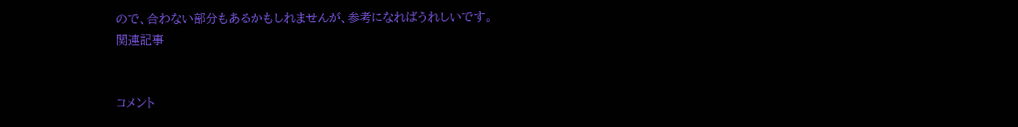ので、合わない部分もあるかもしれませんが、参考になればうれしいです。
関連記事


コメント